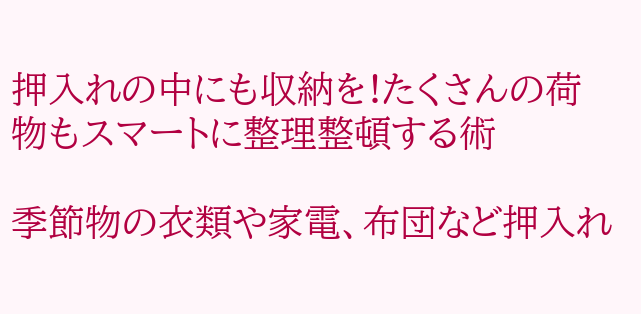押入れの中にも収納を!たくさんの荷物もスマートに整理整頓する術

季節物の衣類や家電、布団など押入れ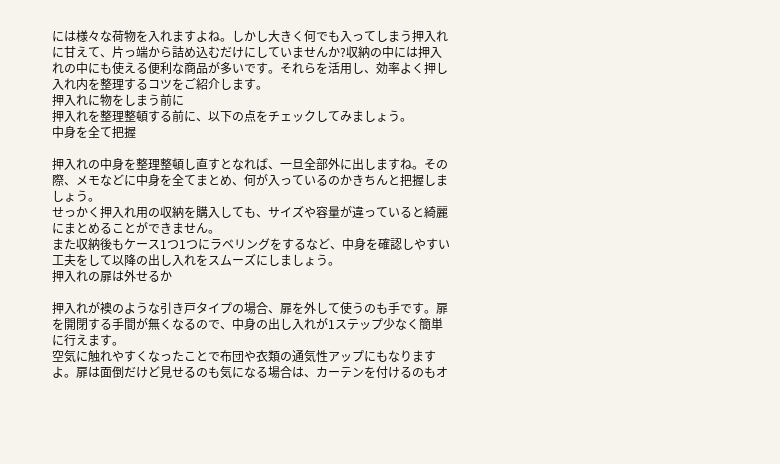には様々な荷物を入れますよね。しかし大きく何でも入ってしまう押入れに甘えて、片っ端から詰め込むだけにしていませんか?収納の中には押入れの中にも使える便利な商品が多いです。それらを活用し、効率よく押し入れ内を整理するコツをご紹介します。
押入れに物をしまう前に
押入れを整理整頓する前に、以下の点をチェックしてみましょう。
中身を全て把握

押入れの中身を整理整頓し直すとなれば、一旦全部外に出しますね。その際、メモなどに中身を全てまとめ、何が入っているのかきちんと把握しましょう。
せっかく押入れ用の収納を購入しても、サイズや容量が違っていると綺麗にまとめることができません。
また収納後もケース1つ1つにラベリングをするなど、中身を確認しやすい工夫をして以降の出し入れをスムーズにしましょう。
押入れの扉は外せるか

押入れが襖のような引き戸タイプの場合、扉を外して使うのも手です。扉を開閉する手間が無くなるので、中身の出し入れが1ステップ少なく簡単に行えます。
空気に触れやすくなったことで布団や衣類の通気性アップにもなりますよ。扉は面倒だけど見せるのも気になる場合は、カーテンを付けるのもオ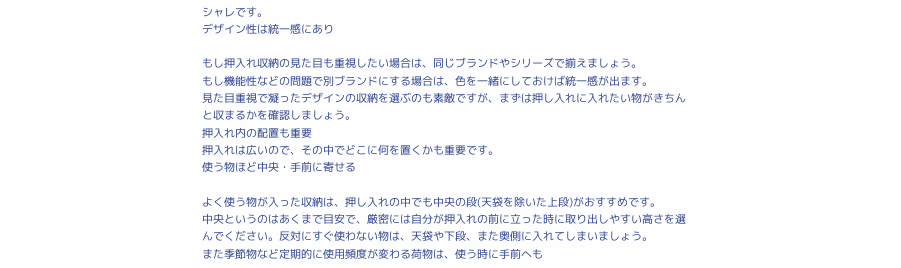シャレです。
デザイン性は統一感にあり

もし押入れ収納の見た目も重視したい場合は、同じブランドやシリーズで揃えましょう。
もし機能性などの問題で別ブランドにする場合は、色を一緒にしておけば統一感が出ます。
見た目重視で凝ったデザインの収納を選ぶのも素敵ですが、まずは押し入れに入れたい物がきちんと収まるかを確認しましょう。
押入れ内の配置も重要
押入れは広いので、その中でどこに何を置くかも重要です。
使う物ほど中央・手前に寄せる

よく使う物が入った収納は、押し入れの中でも中央の段(天袋を除いた上段)がおすすめです。
中央というのはあくまで目安で、厳密には自分が押入れの前に立った時に取り出しやすい高さを選んでください。反対にすぐ使わない物は、天袋や下段、また奥側に入れてしまいましょう。
また季節物など定期的に使用頻度が変わる荷物は、使う時に手前へも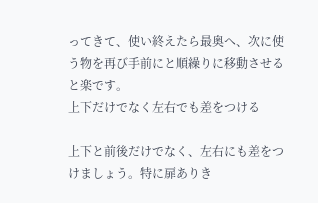ってきて、使い終えたら最奥へ、次に使う物を再び手前にと順繰りに移動させると楽です。
上下だけでなく左右でも差をつける

上下と前後だけでなく、左右にも差をつけましょう。特に扉ありき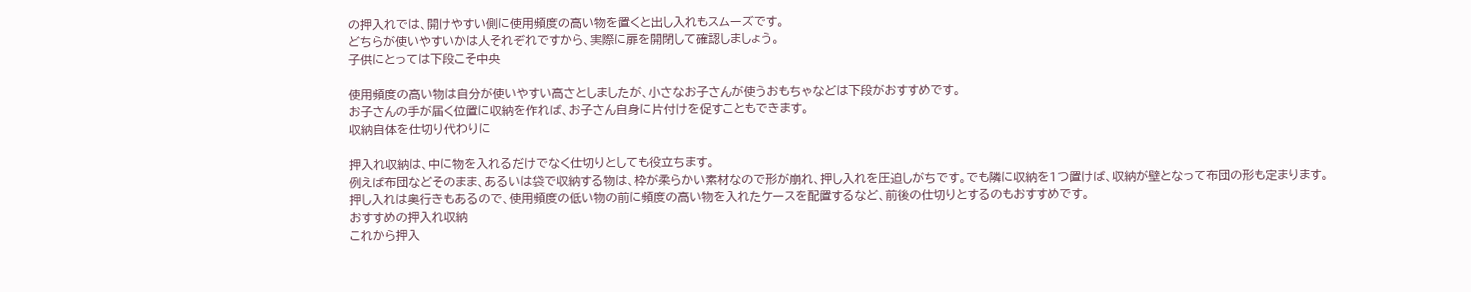の押入れでは、開けやすい側に使用頻度の高い物を置くと出し入れもスムーズです。
どちらが使いやすいかは人それぞれですから、実際に扉を開閉して確認しましょう。
子供にとっては下段こそ中央

使用頻度の高い物は自分が使いやすい高さとしましたが、小さなお子さんが使うおもちゃなどは下段がおすすめです。
お子さんの手が届く位置に収納を作れば、お子さん自身に片付けを促すこともできます。
収納自体を仕切り代わりに

押入れ収納は、中に物を入れるだけでなく仕切りとしても役立ちます。
例えば布団などそのまま、あるいは袋で収納する物は、枠が柔らかい素材なので形が崩れ、押し入れを圧迫しがちです。でも隣に収納を1つ置けば、収納が壁となって布団の形も定まります。
押し入れは奥行きもあるので、使用頻度の低い物の前に頻度の高い物を入れたケースを配置するなど、前後の仕切りとするのもおすすめです。
おすすめの押入れ収納
これから押入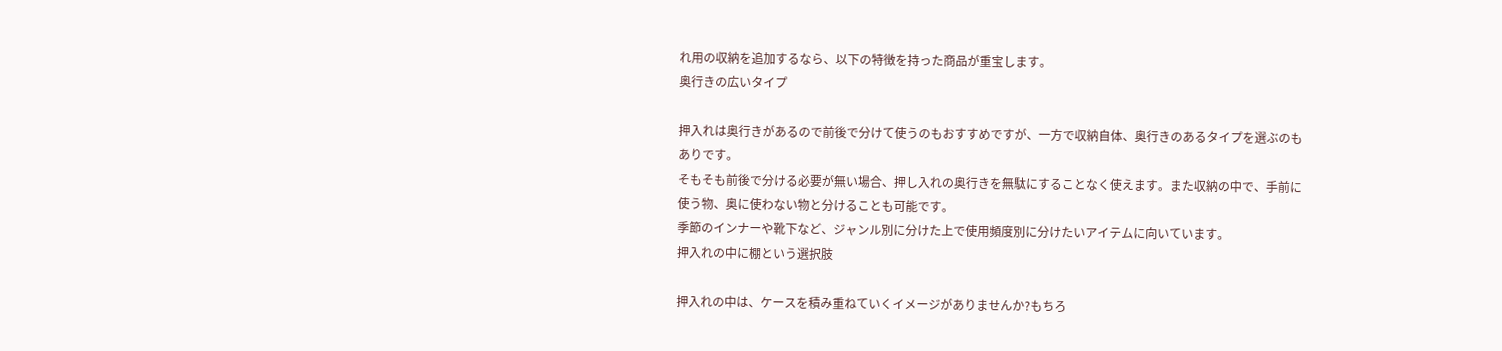れ用の収納を追加するなら、以下の特徴を持った商品が重宝します。
奥行きの広いタイプ

押入れは奥行きがあるので前後で分けて使うのもおすすめですが、一方で収納自体、奥行きのあるタイプを選ぶのもありです。
そもそも前後で分ける必要が無い場合、押し入れの奥行きを無駄にすることなく使えます。また収納の中で、手前に使う物、奥に使わない物と分けることも可能です。
季節のインナーや靴下など、ジャンル別に分けた上で使用頻度別に分けたいアイテムに向いています。
押入れの中に棚という選択肢

押入れの中は、ケースを積み重ねていくイメージがありませんか?もちろ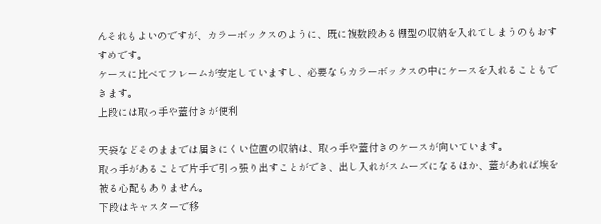んそれもよいのですが、カラーボックスのように、既に複数段ある棚型の収納を入れてしまうのもおすすめです。
ケースに比べてフレームが安定していますし、必要ならカラーボックスの中にケースを入れることもできます。
上段には取っ手や蓋付きが便利

天袋などそのままでは届きにくい位置の収納は、取っ手や蓋付きのケースが向いています。
取っ手があることで片手で引っ張り出すことができ、出し入れがスムーズになるほか、蓋があれば埃を被る心配もありません。
下段はキャスターで移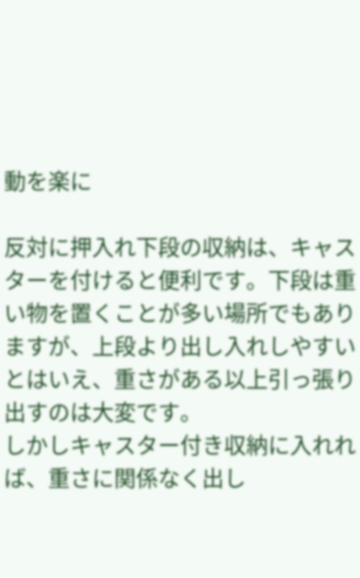動を楽に

反対に押入れ下段の収納は、キャスターを付けると便利です。下段は重い物を置くことが多い場所でもありますが、上段より出し入れしやすいとはいえ、重さがある以上引っ張り出すのは大変です。
しかしキャスター付き収納に入れれば、重さに関係なく出し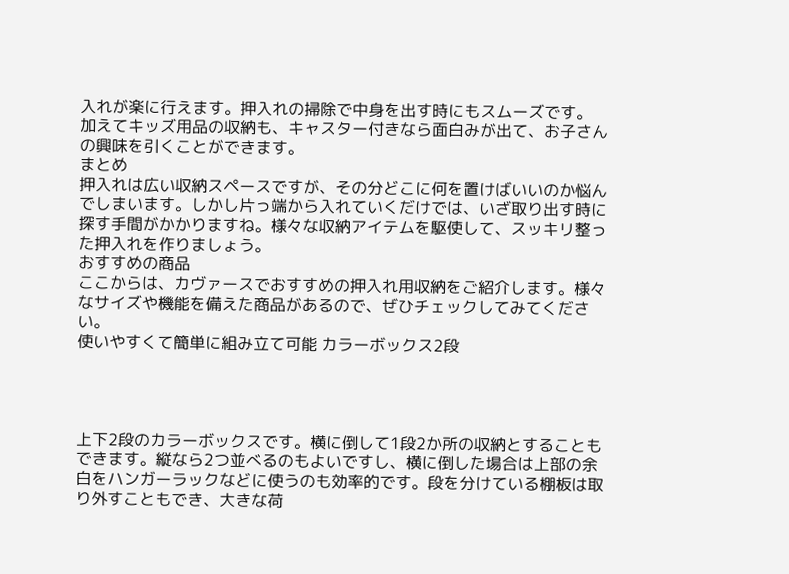入れが楽に行えます。押入れの掃除で中身を出す時にもスムーズです。
加えてキッズ用品の収納も、キャスター付きなら面白みが出て、お子さんの興味を引くことができます。
まとめ
押入れは広い収納スペースですが、その分どこに何を置けばいいのか悩んでしまいます。しかし片っ端から入れていくだけでは、いざ取り出す時に探す手間がかかりますね。様々な収納アイテムを駆使して、スッキリ整った押入れを作りましょう。
おすすめの商品
ここからは、カヴァースでおすすめの押入れ用収納をご紹介します。様々なサイズや機能を備えた商品があるので、ぜひチェックしてみてください。
使いやすくて簡単に組み立て可能 カラーボックス2段




上下2段のカラーボックスです。横に倒して1段2か所の収納とすることもできます。縦なら2つ並べるのもよいですし、横に倒した場合は上部の余白をハンガーラックなどに使うのも効率的です。段を分けている棚板は取り外すこともでき、大きな荷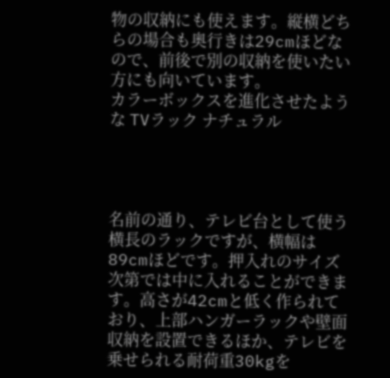物の収納にも使えます。縦横どちらの場合も奥行きは29cmほどなので、前後で別の収納を使いたい方にも向いています。
カラーボックスを進化させたような TVラック ナチュラル




名前の通り、テレビ台として使う横長のラックですが、横幅は89cmほどです。押入れのサイズ次第では中に入れることができます。高さが42cmと低く作られており、上部ハンガーラックや壁面収納を設置できるほか、テレビを乗せられる耐荷重30kgを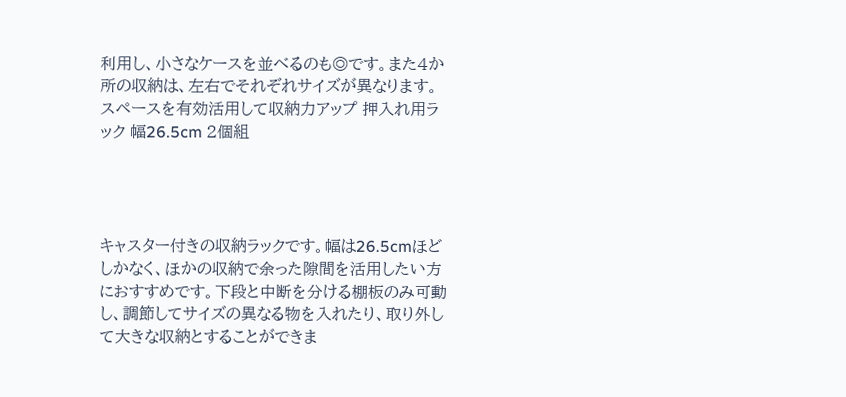利用し、小さなケースを並べるのも◎です。また4か所の収納は、左右でそれぞれサイズが異なります。
スペースを有効活用して収納力アップ 押入れ用ラック 幅26.5cm 2個組




キャスター付きの収納ラックです。幅は26.5cmほどしかなく、ほかの収納で余った隙間を活用したい方におすすめです。下段と中断を分ける棚板のみ可動し、調節してサイズの異なる物を入れたり、取り外して大きな収納とすることができま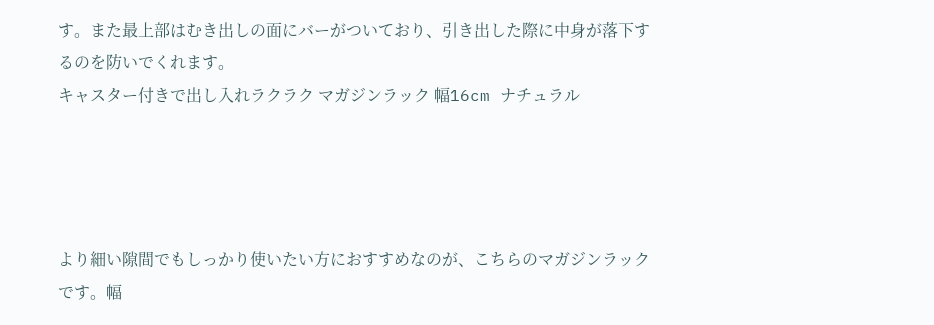す。また最上部はむき出しの面にバーがついており、引き出した際に中身が落下するのを防いでくれます。
キャスター付きで出し入れラクラク マガジンラック 幅16cm ナチュラル




より細い隙間でもしっかり使いたい方におすすめなのが、こちらのマガジンラックです。幅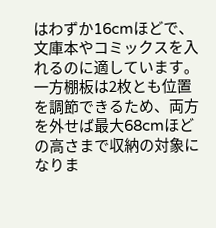はわずか16cmほどで、文庫本やコミックスを入れるのに適しています。一方棚板は2枚とも位置を調節できるため、両方を外せば最大68cmほどの高さまで収納の対象になりま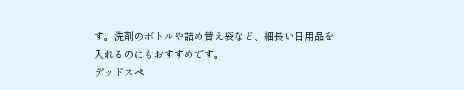す。洗剤のボトルや詰め替え袋など、細長い日用品を入れるのにもおすすめです。
デッドスペ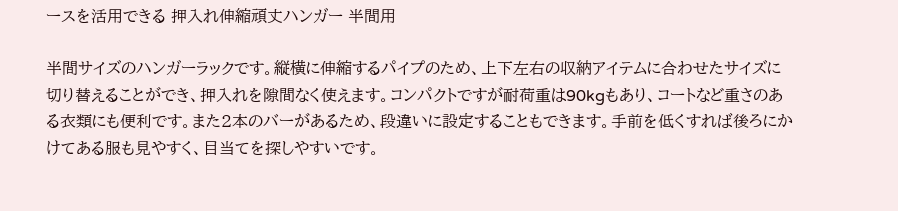ースを活用できる 押入れ伸縮頑丈ハンガー 半間用

半間サイズのハンガーラックです。縦横に伸縮するパイプのため、上下左右の収納アイテムに合わせたサイズに切り替えることができ、押入れを隙間なく使えます。コンパクトですが耐荷重は90kgもあり、コートなど重さのある衣類にも便利です。また2本のバーがあるため、段違いに設定することもできます。手前を低くすれば後ろにかけてある服も見やすく、目当てを探しやすいです。